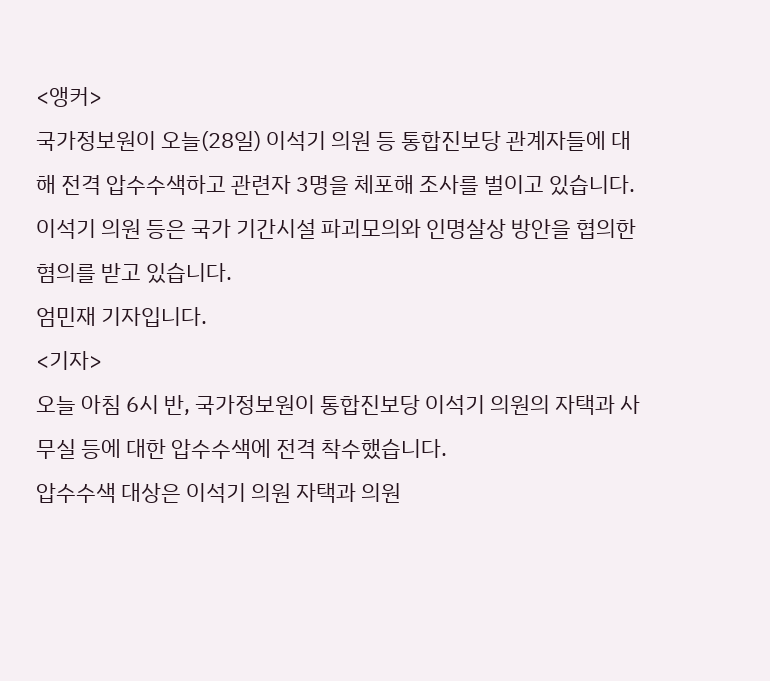<앵커>
국가정보원이 오늘(28일) 이석기 의원 등 통합진보당 관계자들에 대해 전격 압수수색하고 관련자 3명을 체포해 조사를 벌이고 있습니다. 이석기 의원 등은 국가 기간시설 파괴모의와 인명살상 방안을 협의한 혐의를 받고 있습니다.
엄민재 기자입니다.
<기자>
오늘 아침 6시 반, 국가정보원이 통합진보당 이석기 의원의 자택과 사무실 등에 대한 압수수색에 전격 착수했습니다.
압수수색 대상은 이석기 의원 자택과 의원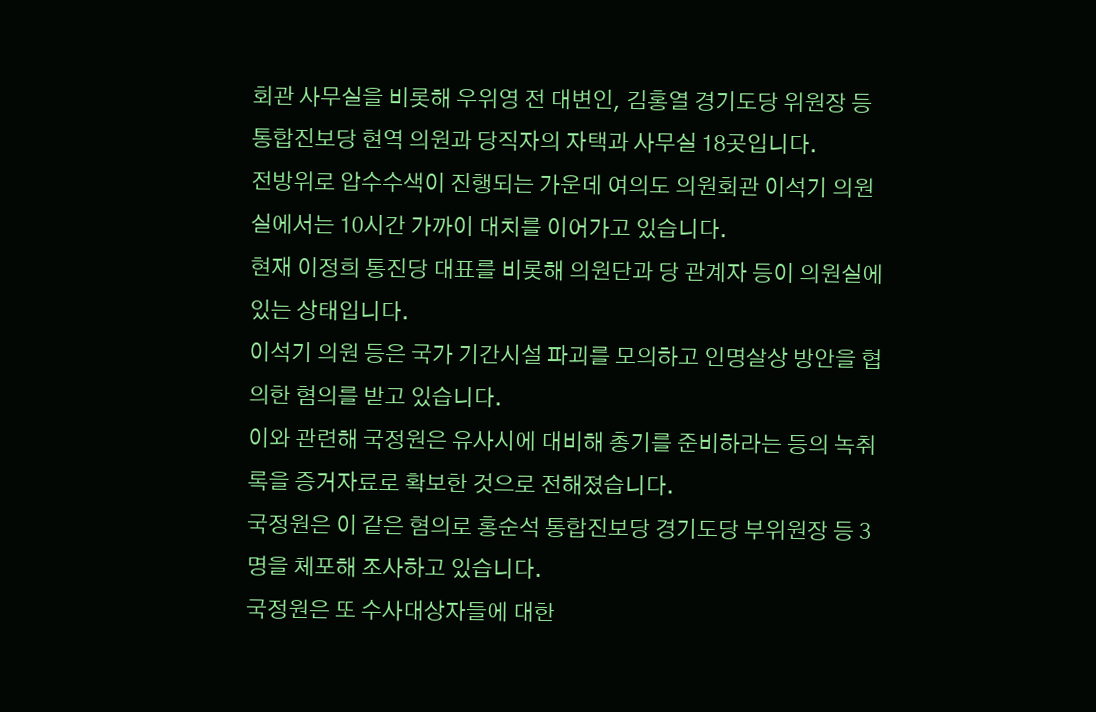회관 사무실을 비롯해 우위영 전 대변인, 김홍열 경기도당 위원장 등 통합진보당 현역 의원과 당직자의 자택과 사무실 18곳입니다.
전방위로 압수수색이 진행되는 가운데 여의도 의원회관 이석기 의원실에서는 10시간 가까이 대치를 이어가고 있습니다.
현재 이정희 통진당 대표를 비롯해 의원단과 당 관계자 등이 의원실에 있는 상태입니다.
이석기 의원 등은 국가 기간시설 파괴를 모의하고 인명살상 방안을 협의한 혐의를 받고 있습니다.
이와 관련해 국정원은 유사시에 대비해 총기를 준비하라는 등의 녹취록을 증거자료로 확보한 것으로 전해졌습니다.
국정원은 이 같은 혐의로 홍순석 통합진보당 경기도당 부위원장 등 3명을 체포해 조사하고 있습니다.
국정원은 또 수사대상자들에 대한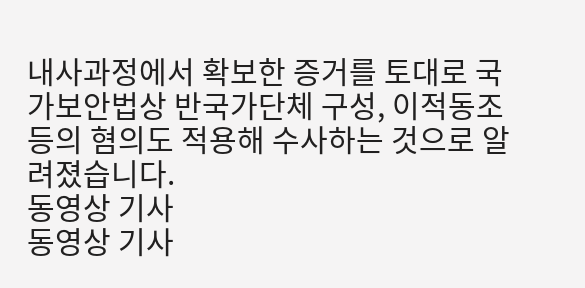내사과정에서 확보한 증거를 토대로 국가보안법상 반국가단체 구성, 이적동조 등의 혐의도 적용해 수사하는 것으로 알려졌습니다.
동영상 기사
동영상 기사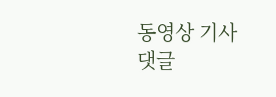동영상 기사
댓글